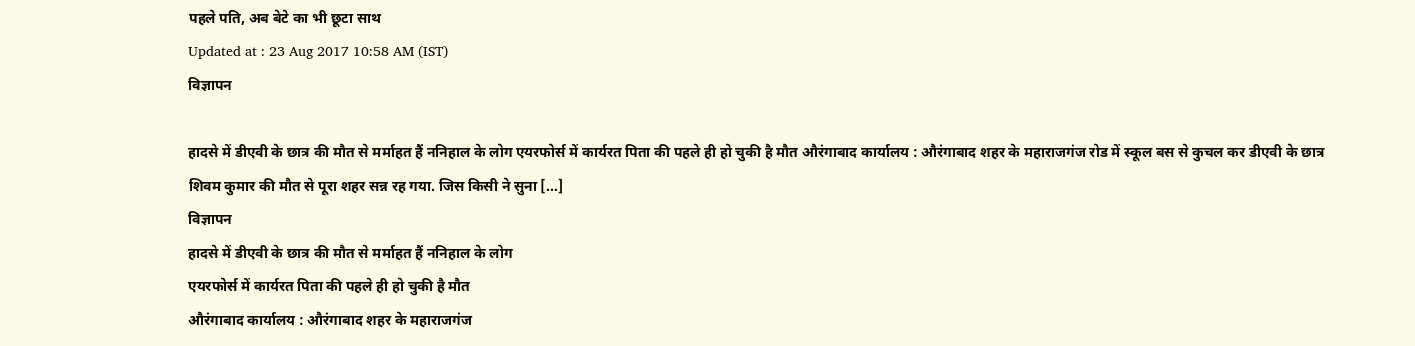पहले पति, अब बेटे का भी छूटा साथ
Updated at : 23 Aug 2017 10:58 AM (IST)
विज्ञापन

हादसे में डीएवी के छात्र की मौत से मर्माहत हैं ननिहाल के लोग एयरफोर्स में कार्यरत पिता की पहले ही हो चुकी है मौत औरंगाबाद कार्यालय : औरंगाबाद शहर के महाराजगंज रोड में स्कूल बस से कुचल कर डीएवी के छात्र शिवम कुमार की मौत से पूरा शहर सन्न रह गया. जिस किसी ने सुना […]
विज्ञापन
हादसे में डीएवी के छात्र की मौत से मर्माहत हैं ननिहाल के लोग
एयरफोर्स में कार्यरत पिता की पहले ही हो चुकी है मौत
औरंगाबाद कार्यालय : औरंगाबाद शहर के महाराजगंज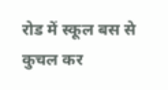रोड में स्कूल बस से कुचल कर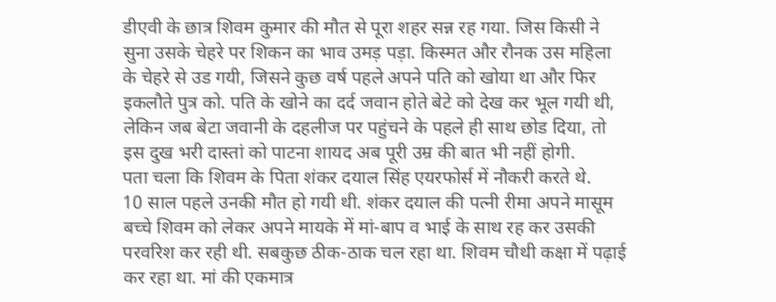डीएवी के छात्र शिवम कुमार की मौत से पूरा शहर सन्न रह गया. जिस किसी ने सुना उसके चेहरे पर शिकन का भाव उमड़ पड़ा. किस्मत और रौनक उस महिला के चेहरे से उड गयी, जिसने कुछ वर्ष पहले अपने पति को खोया था और फिर इकलौते पुत्र को. पति के खोने का दर्द जवान होते बेटे को देख कर भूल गयी थी, लेकिन जब बेटा जवानी के दहलीज पर पहुंचने के पहले ही साथ छोड दिया, तो इस दुख भरी दास्तां को पाटना शायद अब पूरी उम्र की बात भी नहीं होगी.
पता चला कि शिवम के पिता शंकर दयाल सिंह एयरफोर्स में नौकरी करते थे.
10 साल पहले उनकी मौत हो गयी थी. शंकर दयाल की पत्नी रीमा अपने मासूम बच्चे शिवम को लेकर अपने मायके में मां-बाप व भाई के साथ रह कर उसकी परवरिश कर रही थी. सबकुछ ठीक-ठाक चल रहा था. शिवम चौथी कक्षा में पढ़ाई कर रहा था. मां की एकमात्र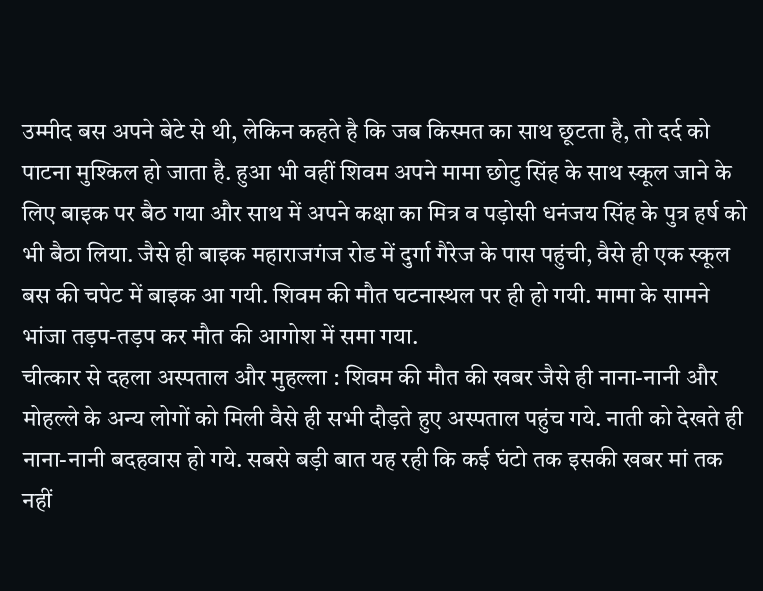उम्मीद बस अपने बेटे से थी, लेकिन कहते है कि जब किस्मत का साथ छूटता है, तो दर्द को पाटना मुश्किल हो जाता है. हुआ भी वहीं शिवम अपने मामा छोटु सिंह के साथ स्कूल जाने के लिए बाइक पर बैठ गया और साथ में अपने कक्षा का मित्र व पड़ोसी धनंजय सिंह के पुत्र हर्ष को भी बैठा लिया. जैसे ही बाइक महाराजगंज रोड में दुर्गा गैरेज के पास पहुंची, वैसे ही एक स्कूल बस की चपेट में बाइक आ गयी. शिवम की मौत घटनास्थल पर ही हो गयी. मामा के सामने भांजा तड़प-तड़प कर मौत की आगोश में समा गया.
चीत्कार से दहला अस्पताल और मुहल्ला : शिवम की मौत की खबर जैसे ही नाना-नानी और मोहल्ले के अन्य लोगों को मिली वैसे ही सभी दौड़ते हुए अस्पताल पहुंच गये. नाती को देखते ही नाना-नानी बदहवास हो गये. सबसे बड़ी बात यह रही कि कई घंटो तक इसकी खबर मां तक नहीं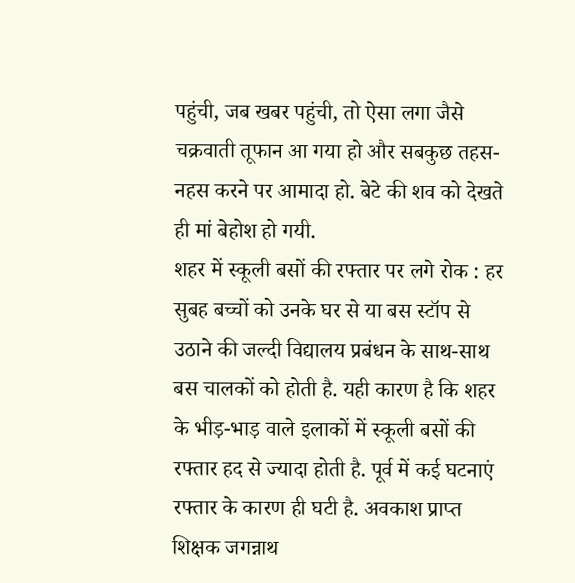पहुंची, जब खबर पहुंची, तो ऐसा लगा जैसे चक्रवाती तूफान आ गया हो और सबकुछ तहस-नहस करने पर आमादा हो. बेटे की शव को देखते ही मां बेहोश हो गयी.
शहर में स्कूली बसों की रफ्तार पर लगे रोक : हर सुबह बच्चों को उनके घर से या बस स्टॉप से उठाने की जल्दी विद्यालय प्रबंधन के साथ-साथ बस चालकों को होती है. यही कारण है कि शहर के भीड़-भाड़ वाले इलाकों में स्कूली बसों की रफ्तार हद से ज्यादा होती है. पूर्व में कई घटनाएं रफ्तार के कारण ही घटी है. अवकाश प्राप्त शिक्षक जगन्नाथ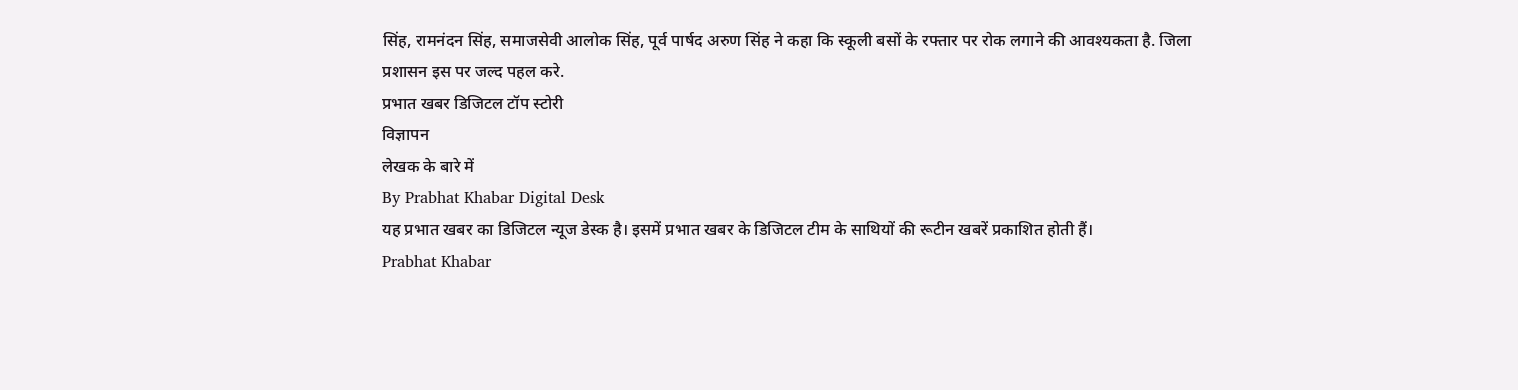सिंह, रामनंदन सिंह, समाजसेवी आलोक सिंह, पूर्व पार्षद अरुण सिंह ने कहा कि स्कूली बसों के रफ्तार पर रोक लगाने की आवश्यकता है. जिला प्रशासन इस पर जल्द पहल करे.
प्रभात खबर डिजिटल टॉप स्टोरी
विज्ञापन
लेखक के बारे में
By Prabhat Khabar Digital Desk
यह प्रभात खबर का डिजिटल न्यूज डेस्क है। इसमें प्रभात खबर के डिजिटल टीम के साथियों की रूटीन खबरें प्रकाशित होती हैं।
Prabhat Khabar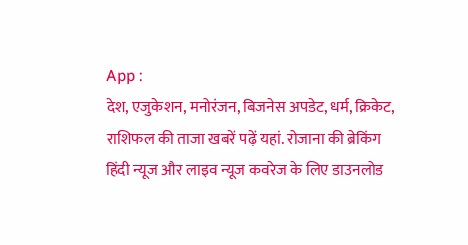App :
देश, एजुकेशन, मनोरंजन, बिजनेस अपडेट, धर्म, क्रिकेट, राशिफल की ताजा खबरें पढ़ें यहां. रोजाना की ब्रेकिंग हिंदी न्यूज और लाइव न्यूज कवरेज के लिए डाउनलोड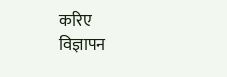करिए
विज्ञापन